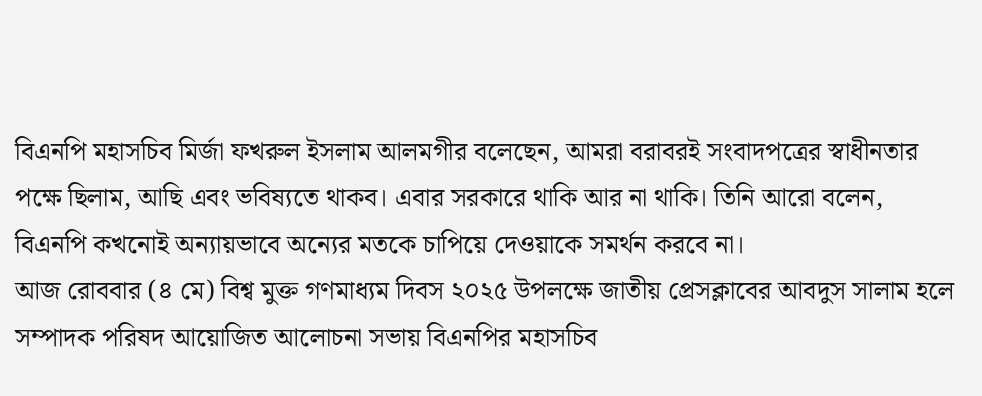বিএনপি মহাসচিব মির্জা ফখরুল ইসলাম আলমগীর বলেছেন, আমরা বরাবরই সংবাদপত্রের স্বাধীনতার পক্ষে ছিলাম, আছি এবং ভবিষ্যতে থাকব। এবার সরকারে থাকি আর না থাকি। তিনি আরো বলেন, বিএনপি কখনোই অন্যায়ভাবে অন্যের মতকে চাপিয়ে দেওয়াকে সমর্থন করবে না।
আজ রোববার (৪ মে) বিশ্ব মুক্ত গণমাধ্যম দিবস ২০২৫ উপলক্ষে জাতীয় প্রেসক্লাবের আবদুস সালাম হলে সম্পাদক পরিষদ আয়োজিত আলোচনা সভায় বিএনপির মহাসচিব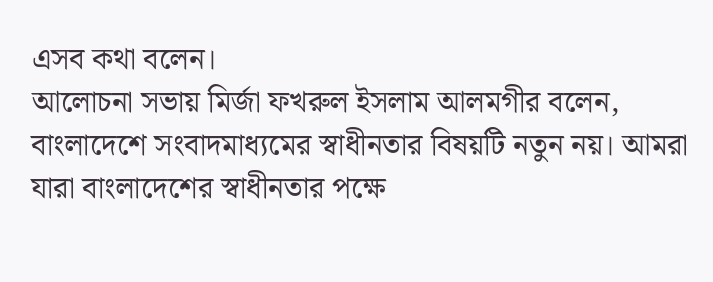এসব কথা বলেন।
আলোচনা সভায় মির্জা ফখরুল ইসলাম আলমগীর বলেন, বাংলাদেশে সংবাদমাধ্যমের স্বাধীনতার বিষয়টি নতুন নয়। আমরা যারা বাংলাদেশের স্বাধীনতার পক্ষে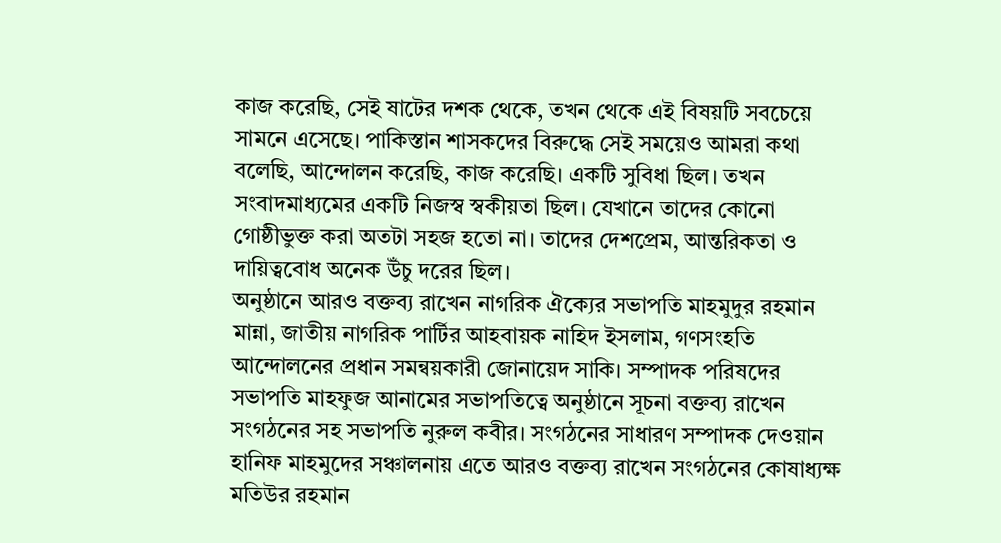কাজ করেছি, সেই ষাটের দশক থেকে, তখন থেকে এই বিষয়টি সবচেয়ে সামনে এসেছে। পাকিস্তান শাসকদের বিরুদ্ধে সেই সময়েও আমরা কথা বলেছি, আন্দোলন করেছি, কাজ করেছি। একটি সুবিধা ছিল। তখন সংবাদমাধ্যমের একটি নিজস্ব স্বকীয়তা ছিল। যেখানে তাদের কোনো গোষ্ঠীভুক্ত করা অতটা সহজ হতো না। তাদের দেশপ্রেম, আন্তরিকতা ও দায়িত্ববোধ অনেক উঁচু দরের ছিল।
অনুষ্ঠানে আরও বক্তব্য রাখেন নাগরিক ঐক্যের সভাপতি মাহমুদুর রহমান মান্না, জাতীয় নাগরিক পার্টির আহবায়ক নাহিদ ইসলাম, গণসংহতি আন্দোলনের প্রধান সমন্বয়কারী জোনায়েদ সাকি। সম্পাদক পরিষদের সভাপতি মাহফুজ আনামের সভাপতিত্বে অনুষ্ঠানে সূচনা বক্তব্য রাখেন সংগঠনের সহ সভাপতি নুরুল কবীর। সংগঠনের সাধারণ সম্পাদক দেওয়ান হানিফ মাহমুদের সঞ্চালনায় এতে আরও বক্তব্য রাখেন সংগঠনের কোষাধ্যক্ষ মতিউর রহমান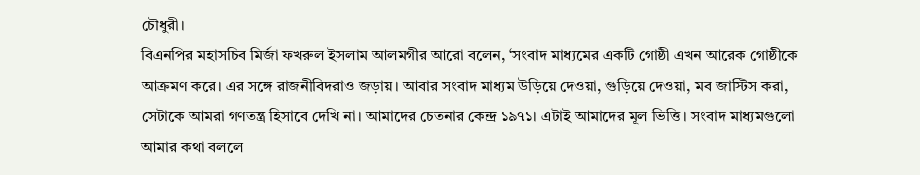চৌধুরী।
বিএনপির মহাসচিব মির্জা ফখরুল ইসলাম আলমগীর আরো বলেন, ‘সংবাদ মাধ্যমের একটি গোষ্ঠী এখন আরেক গোষ্ঠীকে আক্রমণ করে। এর সঙ্গে রাজনীবিদরাও জড়ায়। আবার সংবাদ মাধ্যম উড়িয়ে দেওয়া, গুড়িয়ে দেওয়া, মব জাস্টিস করা, সেটাকে আমরা গণতন্ত্র হিসাবে দেখি না। আমাদের চেতনার কেন্দ্র ১৯৭১। এটাই আমাদের মূল ভিত্তি। সংবাদ মাধ্যমগুলো আমার কথা বললে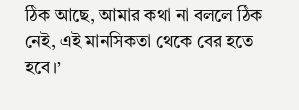ঠিক আছে, আমার কথা না বললে ঠিক নেই, এই মানসিকতা থেকে বের হতে হবে।’